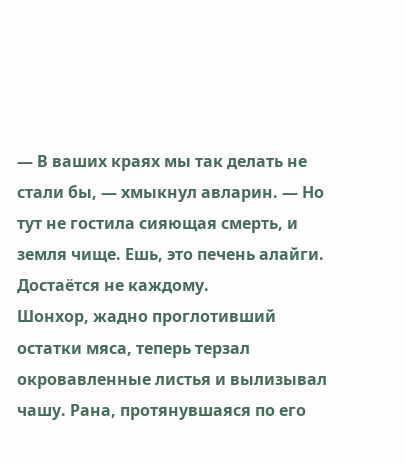— В ваших краях мы так делать не стали бы, — хмыкнул авларин. — Но тут не гостила сияющая смерть, и земля чище. Ешь, это печень алайги. Достаётся не каждому.
Шонхор, жадно проглотивший остатки мяса, теперь терзал окровавленные листья и вылизывал чашу. Рана, протянувшаяся по его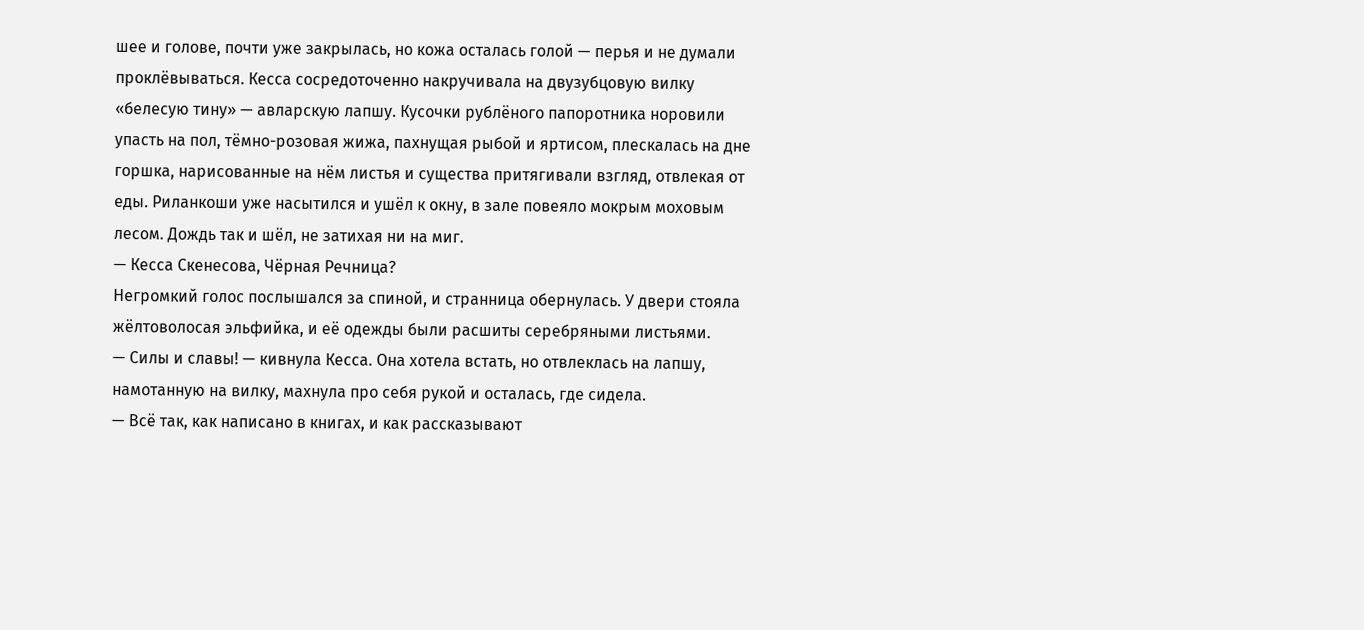шее и голове, почти уже закрылась, но кожа осталась голой — перья и не думали проклёвываться. Кесса сосредоточенно накручивала на двузубцовую вилку «белесую тину» — авларскую лапшу. Кусочки рублёного папоротника норовили упасть на пол, тёмно-розовая жижа, пахнущая рыбой и яртисом, плескалась на дне горшка, нарисованные на нём листья и существа притягивали взгляд, отвлекая от еды. Риланкоши уже насытился и ушёл к окну, в зале повеяло мокрым моховым лесом. Дождь так и шёл, не затихая ни на миг.
— Кесса Скенесова, Чёрная Речница?
Негромкий голос послышался за спиной, и странница обернулась. У двери стояла жёлтоволосая эльфийка, и её одежды были расшиты серебряными листьями.
— Силы и славы! — кивнула Кесса. Она хотела встать, но отвлеклась на лапшу, намотанную на вилку, махнула про себя рукой и осталась, где сидела.
— Всё так, как написано в книгах, и как рассказывают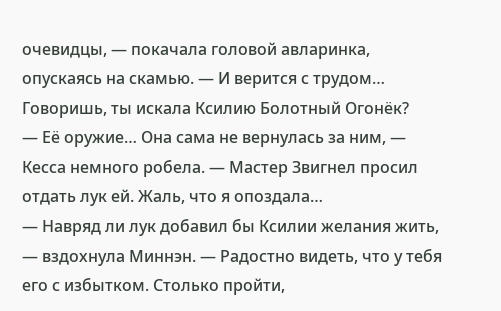очевидцы, — покачала головой авларинка, опускаясь на скамью. — И верится с трудом… Говоришь, ты искала Ксилию Болотный Огонёк?
— Её оружие… Она сама не вернулась за ним, — Кесса немного робела. — Мастер Звигнел просил отдать лук ей. Жаль, что я опоздала…
— Навряд ли лук добавил бы Ксилии желания жить, — вздохнула Миннэн. — Радостно видеть, что у тебя его с избытком. Столько пройти,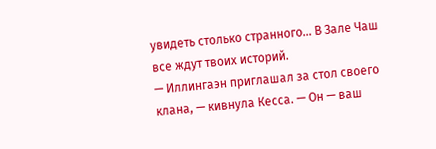увидеть столько странного… В Зале Чаш все ждут твоих историй.
— Иллингаэн приглашал за стол своего клана, — кивнула Кесса. — Он — ваш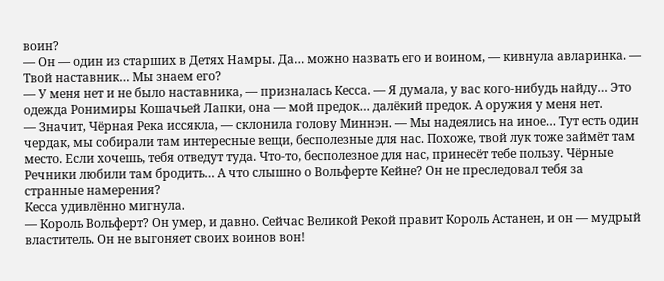воин?
— Он — один из старших в Детях Намры. Да… можно назвать его и воином, — кивнула авларинка. — Твой наставник… Мы знаем его?
— У меня нет и не было наставника, — призналась Кесса. — Я думала, у вас кого-нибудь найду… Это одежда Ронимиры Кошачьей Лапки, она — мой предок… далёкий предок. А оружия у меня нет.
— Значит, Чёрная Река иссякла, — склонила голову Миннэн. — Мы надеялись на иное… Тут есть один чердак, мы собирали там интересные вещи, бесполезные для нас. Похоже, твой лук тоже займёт там место. Если хочешь, тебя отведут туда. Что-то, бесполезное для нас, принесёт тебе пользу. Чёрные Речники любили там бродить… А что слышно о Вольферте Кейне? Он не преследовал тебя за странные намерения?
Кесса удивлённо мигнула.
— Король Вольферт? Он умер, и давно. Сейчас Великой Рекой правит Король Астанен, и он — мудрый властитель. Он не выгоняет своих воинов вон!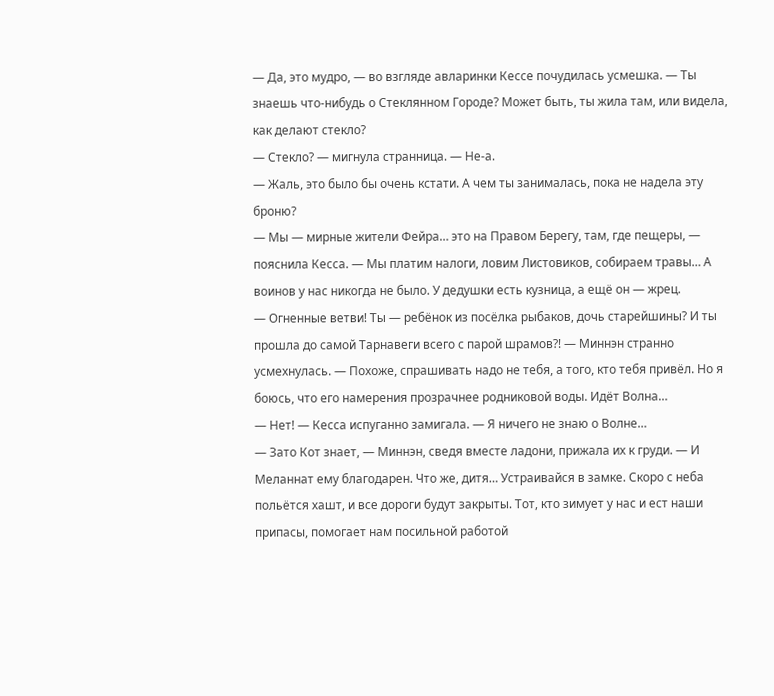— Да, это мудро, — во взгляде авларинки Кессе почудилась усмешка. — Ты знаешь что-нибудь о Стеклянном Городе? Может быть, ты жила там, или видела, как делают стекло?
— Стекло? — мигнула странница. — Не-а.
— Жаль, это было бы очень кстати. А чем ты занималась, пока не надела эту броню?
— Мы — мирные жители Фейра… это на Правом Берегу, там, где пещеры, — пояснила Кесса. — Мы платим налоги, ловим Листовиков, собираем травы… А воинов у нас никогда не было. У дедушки есть кузница, а ещё он — жрец.
— Огненные ветви! Ты — ребёнок из посёлка рыбаков, дочь старейшины? И ты прошла до самой Тарнавеги всего с парой шрамов?! — Миннэн странно усмехнулась. — Похоже, спрашивать надо не тебя, а того, кто тебя привёл. Но я боюсь, что его намерения прозрачнее родниковой воды. Идёт Волна…
— Нет! — Кесса испуганно замигала. — Я ничего не знаю о Волне…
— Зато Кот знает, — Миннэн, сведя вместе ладони, прижала их к груди. — И Меланнат ему благодарен. Что же, дитя… Устраивайся в замке. Скоро с неба польётся хашт, и все дороги будут закрыты. Тот, кто зимует у нас и ест наши припасы, помогает нам посильной работой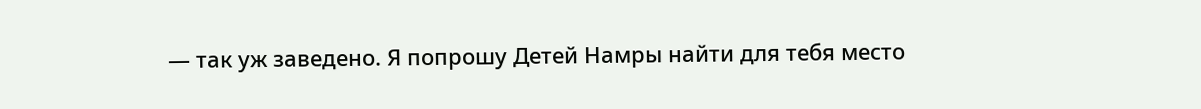— так уж заведено. Я попрошу Детей Намры найти для тебя место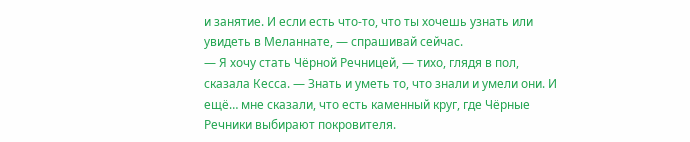и занятие. И если есть что-то, что ты хочешь узнать или увидеть в Меланнате, — спрашивай сейчас.
— Я хочу стать Чёрной Речницей, — тихо, глядя в пол, сказала Кесса. — Знать и уметь то, что знали и умели они. И ещё… мне сказали, что есть каменный круг, где Чёрные Речники выбирают покровителя.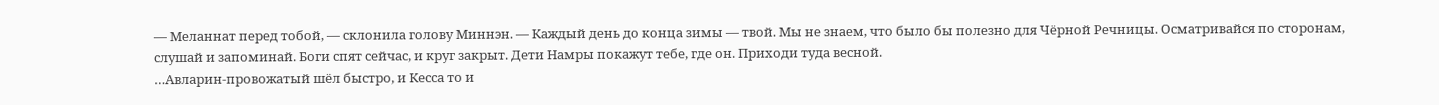— Меланнат перед тобой, — склонила голову Миннэн. — Каждый день до конца зимы — твой. Мы не знаем, что было бы полезно для Чёрной Речницы. Осматривайся по сторонам, слушай и запоминай. Боги спят сейчас, и круг закрыт. Дети Намры покажут тебе, где он. Приходи туда весной.
…Авларин-провожатый шёл быстро, и Кесса то и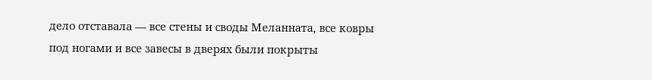дело отставала — все стены и своды Меланната, все ковры под ногами и все завесы в дверях были покрыты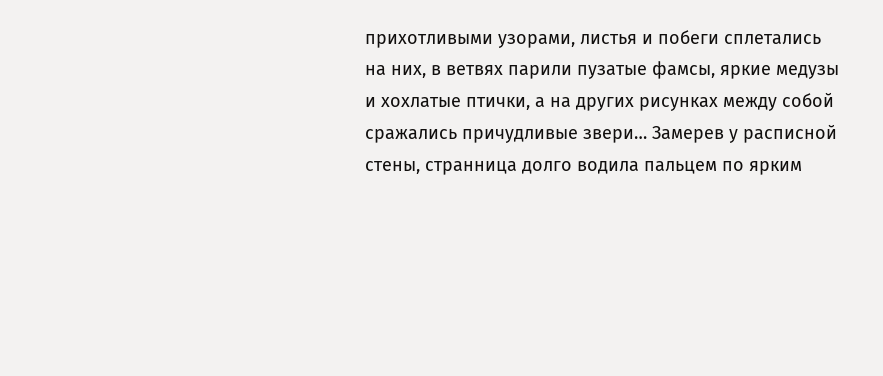прихотливыми узорами, листья и побеги сплетались на них, в ветвях парили пузатые фамсы, яркие медузы и хохлатые птички, а на других рисунках между собой сражались причудливые звери… Замерев у расписной стены, странница долго водила пальцем по ярким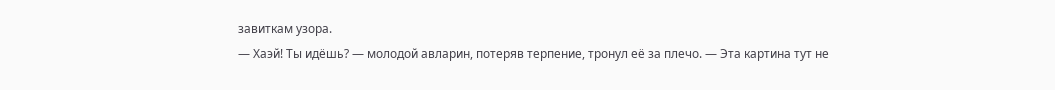завиткам узора.
— Хаэй! Ты идёшь? — молодой авларин, потеряв терпение, тронул её за плечо. — Эта картина тут не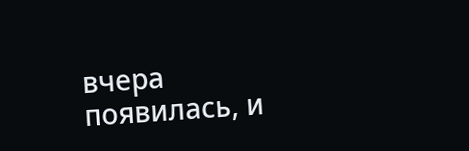вчера появилась, и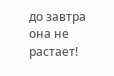до завтра она не растает!